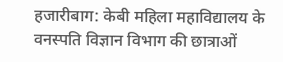हजारीबाग: केबी महिला महाविद्यालय के वनस्पति विज्ञान विभाग की छात्राओं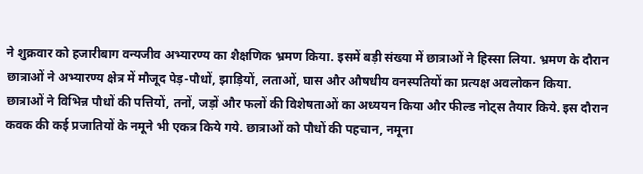ने शुक्रवार को हजारीबाग वन्यजीव अभ्यारण्य का शैक्षणिक भ्रमण किया. इसमें बड़ी संख्या में छात्राओं ने हिस्सा लिया. भ्रमण के दौरान छात्राओं ने अभ्यारण्य क्षेत्र में मौजूद पेड़-पौधों, झाड़ियों, लताओं, घास और औषधीय वनस्पतियों का प्रत्यक्ष अवलोकन किया.
छात्राओं ने विभिन्न पौधों की पत्तियों, तनों, जड़ों और फलों की विशेषताओं का अध्ययन किया और फील्ड नोट्स तैयार किये. इस दौरान कवक की कई प्रजातियों के नमूने भी एकत्र किये गये. छात्राओं को पौधों की पहचान, नमूना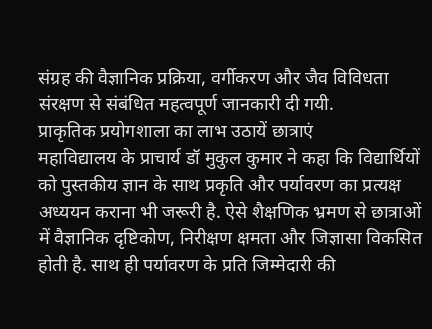संग्रह की वैज्ञानिक प्रक्रिया, वर्गीकरण और जैव विविधता संरक्षण से संबंधित महत्वपूर्ण जानकारी दी गयी.
प्राकृतिक प्रयोगशाला का लाभ उठायें छात्राएं
महाविद्यालय के प्राचार्य डॉ मुकुल कुमार ने कहा कि विद्यार्थियों को पुस्तकीय ज्ञान के साथ प्रकृति और पर्यावरण का प्रत्यक्ष अध्ययन कराना भी जरूरी है. ऐसे शैक्षणिक भ्रमण से छात्राओं में वैज्ञानिक दृष्टिकोण, निरीक्षण क्षमता और जिज्ञासा विकसित होती है. साथ ही पर्यावरण के प्रति जिम्मेदारी की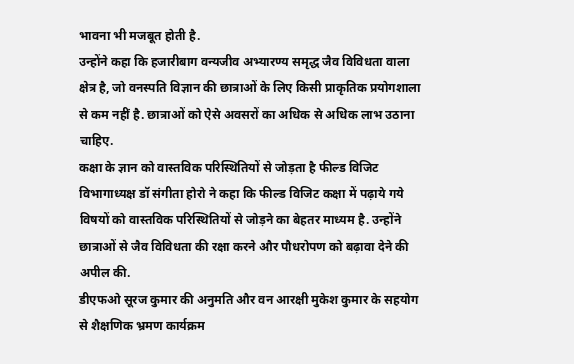भावना भी मजबूत होती है.
उन्होंने कहा कि हजारीबाग वन्यजीव अभ्यारण्य समृद्ध जैव विविधता वाला क्षेत्र है, जो वनस्पति विज्ञान की छात्राओं के लिए किसी प्राकृतिक प्रयोगशाला से कम नहीं है. छात्राओं को ऐसे अवसरों का अधिक से अधिक लाभ उठाना चाहिए.
कक्षा के ज्ञान को वास्तविक परिस्थितियों से जोड़ता है फील्ड विजिट
विभागाध्यक्ष डॉ संगीता होरो ने कहा कि फील्ड विजिट कक्षा में पढ़ाये गये विषयों को वास्तविक परिस्थितियों से जोड़ने का बेहतर माध्यम है. उन्होंने छात्राओं से जैव विविधता की रक्षा करने और पौधरोपण को बढ़ावा देने की अपील की.
डीएफओ सूरज कुमार की अनुमति और वन आरक्षी मुकेश कुमार के सहयोग से शैक्षणिक भ्रमण कार्यक्रम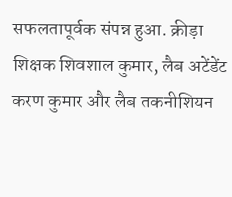सफलतापूर्वक संपन्न हुआ. क्रीड़ा शिक्षक शिवशाल कुमार, लैब अटेंडेंट करण कुमार और लैब तकनीशियन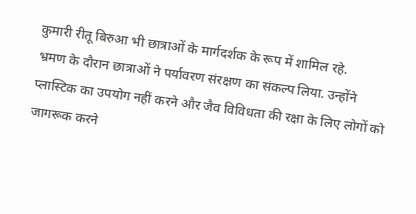कुमारी रीतू बिरुआ भी छात्राओं के मार्गदर्शक के रूप में शामिल रहे.
भ्रमण के दौरान छात्राओं ने पर्यावरण संरक्षण का संकल्प लिया. उन्होंने प्लास्टिक का उपयोग नहीं करने और जैव विविधता की रक्षा के लिए लोगों को जागरूक करने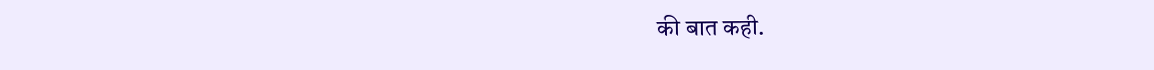की बात कही.